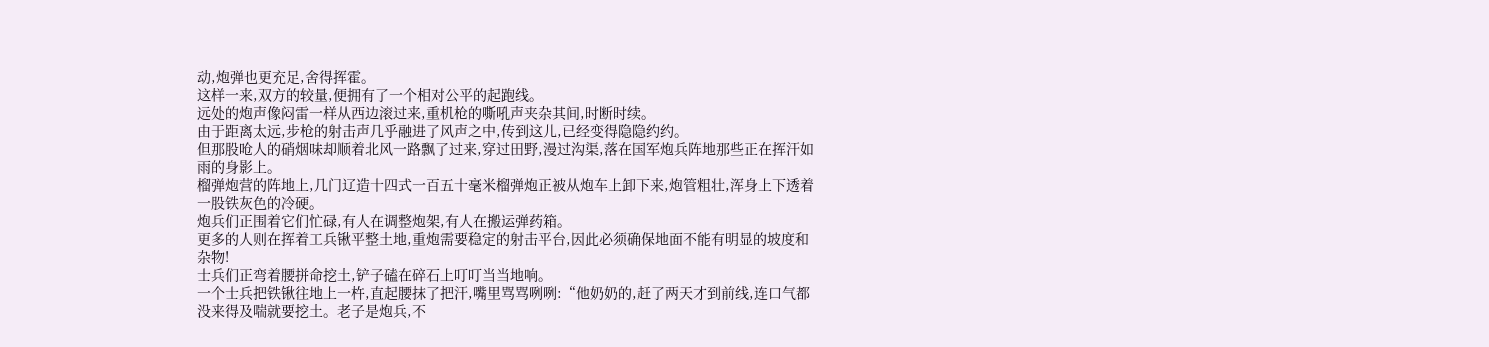动,炮弹也更充足,舍得挥霍。
这样一来,双方的较量,便拥有了一个相对公平的起跑线。
远处的炮声像闷雷一样从西边滚过来,重机枪的嘶吼声夹杂其间,时断时续。
由于距离太远,步枪的射击声几乎融进了风声之中,传到这儿,已经变得隐隐约约。
但那股呛人的硝烟味却顺着北风一路飘了过来,穿过田野,漫过沟渠,落在国军炮兵阵地那些正在挥汗如雨的身影上。
榴弹炮营的阵地上,几门辽造十四式一百五十毫米榴弹炮正被从炮车上卸下来,炮管粗壮,浑身上下透着一股铁灰色的冷硬。
炮兵们正围着它们忙碌,有人在调整炮架,有人在搬运弹药箱。
更多的人则在挥着工兵锹平整土地,重炮需要稳定的射击平台,因此必须确保地面不能有明显的坡度和杂物!
士兵们正弯着腰拼命挖土,铲子磕在碎石上叮叮当当地响。
一个士兵把铁锹往地上一杵,直起腰抹了把汗,嘴里骂骂咧咧:“他奶奶的,赶了两天才到前线,连口气都没来得及喘就要挖土。老子是炮兵,不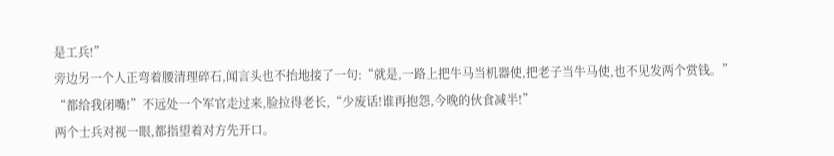是工兵!”
旁边另一个人正弯着腰清理碎石,闻言头也不抬地接了一句:“就是,一路上把牛马当机器使,把老子当牛马使,也不见发两个赏钱。”
“都给我闭嘴!”不远处一个军官走过来,脸拉得老长,“少废话!谁再抱怨,今晚的伙食减半!”
两个士兵对视一眼,都指望着对方先开口。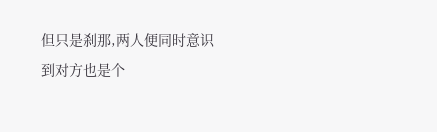但只是刹那,两人便同时意识到对方也是个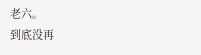老六。
到底没再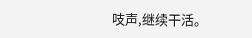吱声,继续干活。